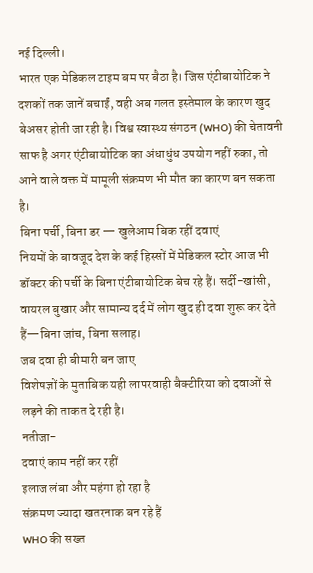नई दिल्ली।
भारत एक मेडिकल टाइम बम पर बैठा है। जिस एंटीबायोटिक ने दशकों तक जानें बचाईं, वही अब गलत इस्तेमाल के कारण खुद बेअसर होती जा रही है। विश्व स्वास्थ्य संगठन (WHO) की चेतावनी साफ है अगर एंटीबायोटिक का अंधाधुंध उपयोग नहीं रुका, तो आने वाले वक्त में मामूली संक्रमण भी मौत का कारण बन सकता है।
बिना पर्ची, बिना डर — खुलेआम बिक रहीं दवाएं
नियमों के बावजूद देश के कई हिस्सों में मेडिकल स्टोर आज भी डॉक्टर की पर्ची के बिना एंटीबायोटिक बेच रहे हैं। सर्दी-खांसी, वायरल बुखार और सामान्य दर्द में लोग खुद ही दवा शुरू कर देते हैं—बिना जांच, बिना सलाह।
जब दवा ही बीमारी बन जाए
विशेषज्ञों के मुताबिक यही लापरवाही बैक्टीरिया को दवाओं से लड़ने की ताकत दे रही है।
नतीजा-
दवाएं काम नहीं कर रहीं
इलाज लंबा और महंगा हो रहा है
संक्रमण ज्यादा खतरनाक बन रहे हैं
WHO की सख्त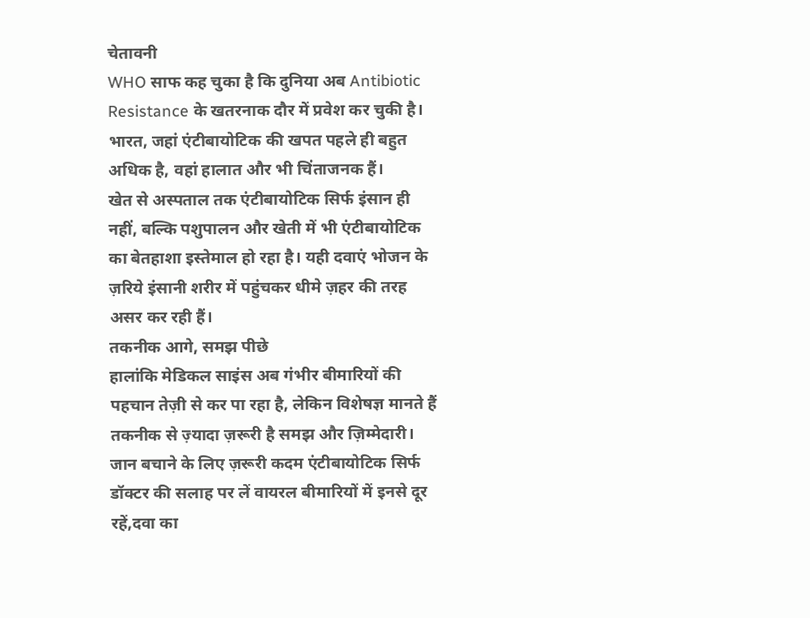चेतावनी
WHO साफ कह चुका है कि दुनिया अब Antibiotic Resistance के खतरनाक दौर में प्रवेश कर चुकी है। भारत, जहां एंटीबायोटिक की खपत पहले ही बहुत अधिक है, वहां हालात और भी चिंताजनक हैं।
खेत से अस्पताल तक एंटीबायोटिक सिर्फ इंसान ही नहीं, बल्कि पशुपालन और खेती में भी एंटीबायोटिक का बेतहाशा इस्तेमाल हो रहा है। यही दवाएं भोजन के ज़रिये इंसानी शरीर में पहुंचकर धीमे ज़हर की तरह असर कर रही हैं।
तकनीक आगे, समझ पीछे
हालांकि मेडिकल साइंस अब गंभीर बीमारियों की पहचान तेज़ी से कर पा रहा है, लेकिन विशेषज्ञ मानते हैं तकनीक से ज़्यादा ज़रूरी है समझ और ज़िम्मेदारी।
जान बचाने के लिए ज़रूरी कदम एंटीबायोटिक सिर्फ डॉक्टर की सलाह पर लें वायरल बीमारियों में इनसे दूर रहें,दवा का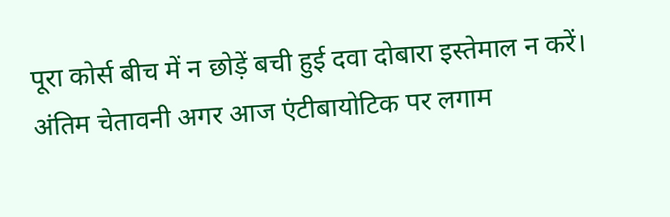पूरा कोर्स बीच में न छोड़ें बची हुई दवा दोबारा इस्तेमाल न करें।
अंतिम चेतावनी अगर आज एंटीबायोटिक पर लगाम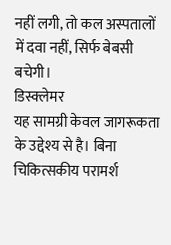नहीं लगी, तो कल अस्पतालों में दवा नहीं, सिर्फ बेबसी बचेगी।
डिस्क्लेमर
यह सामग्री केवल जागरूकता के उद्देश्य से है। बिना चिकित्सकीय परामर्श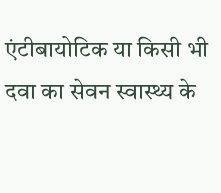एंटीबायोटिक या किसी भी दवा का सेवन स्वास्थ्य के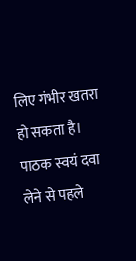लिए गंभीर खतरा हो सकता है। पाठक स्वयं दवा लेने से पहले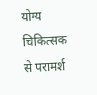योग्य चिकित्सक से परामर्श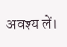अवश्य लें।